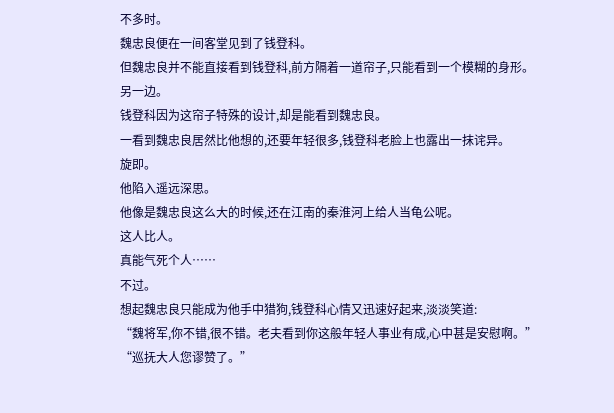不多时。
魏忠良便在一间客堂见到了钱登科。
但魏忠良并不能直接看到钱登科,前方隔着一道帘子,只能看到一个模糊的身形。
另一边。
钱登科因为这帘子特殊的设计,却是能看到魏忠良。
一看到魏忠良居然比他想的,还要年轻很多,钱登科老脸上也露出一抹诧异。
旋即。
他陷入遥远深思。
他像是魏忠良这么大的时候,还在江南的秦淮河上给人当龟公呢。
这人比人。
真能气死个人……
不过。
想起魏忠良只能成为他手中猎狗,钱登科心情又迅速好起来,淡淡笑道:
“魏将军,你不错,很不错。老夫看到你这般年轻人事业有成,心中甚是安慰啊。”
“巡抚大人您谬赞了。”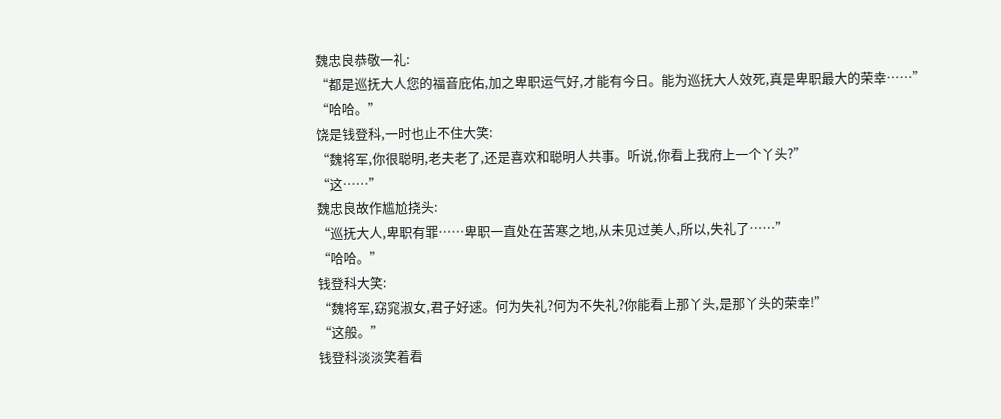魏忠良恭敬一礼:
“都是巡抚大人您的福音庇佑,加之卑职运气好,才能有今日。能为巡抚大人效死,真是卑职最大的荣幸……”
“哈哈。”
饶是钱登科,一时也止不住大笑:
“魏将军,你很聪明,老夫老了,还是喜欢和聪明人共事。听说,你看上我府上一个丫头?”
“这……”
魏忠良故作尴尬挠头:
“巡抚大人,卑职有罪……卑职一直处在苦寒之地,从未见过美人,所以,失礼了……”
“哈哈。”
钱登科大笑:
“魏将军,窈窕淑女,君子好逑。何为失礼?何为不失礼?你能看上那丫头,是那丫头的荣幸!”
“这般。”
钱登科淡淡笑着看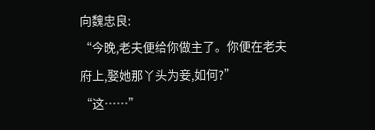向魏忠良:
“今晚,老夫便给你做主了。你便在老夫府上,娶她那丫头为妾,如何?”
“这……”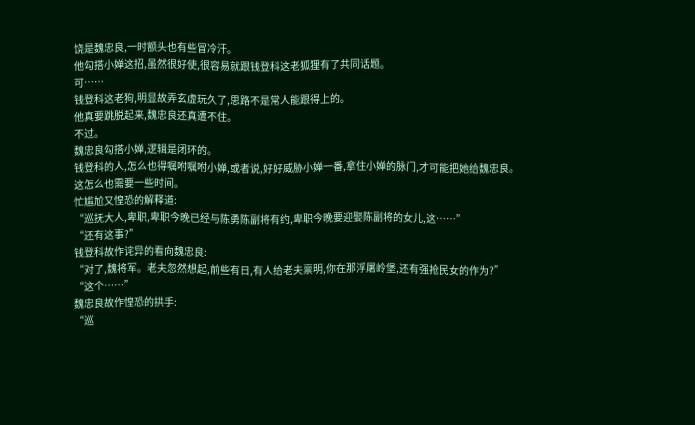饶是魏忠良,一时额头也有些冒冷汗。
他勾搭小婵这招,虽然很好使,很容易就跟钱登科这老狐狸有了共同话题。
可……
钱登科这老狗,明显故弄玄虚玩久了,思路不是常人能跟得上的。
他真要跳脱起来,魏忠良还真遭不住。
不过。
魏忠良勾搭小婵,逻辑是闭环的。
钱登科的人,怎么也得嘱咐嘱咐小婵,或者说,好好威胁小婵一番,拿住小婵的脉门,才可能把她给魏忠良。
这怎么也需要一些时间。
忙尴尬又惶恐的解释道:
“巡抚大人,卑职,卑职今晚已经与陈勇陈副将有约,卑职今晚要迎娶陈副将的女儿,这……”
“还有这事?”
钱登科故作诧异的看向魏忠良:
“对了,魏将军。老夫忽然想起,前些有日,有人给老夫禀明,你在那浮屠岭堡,还有强抢民女的作为?”
“这个……”
魏忠良故作惶恐的拱手:
“巡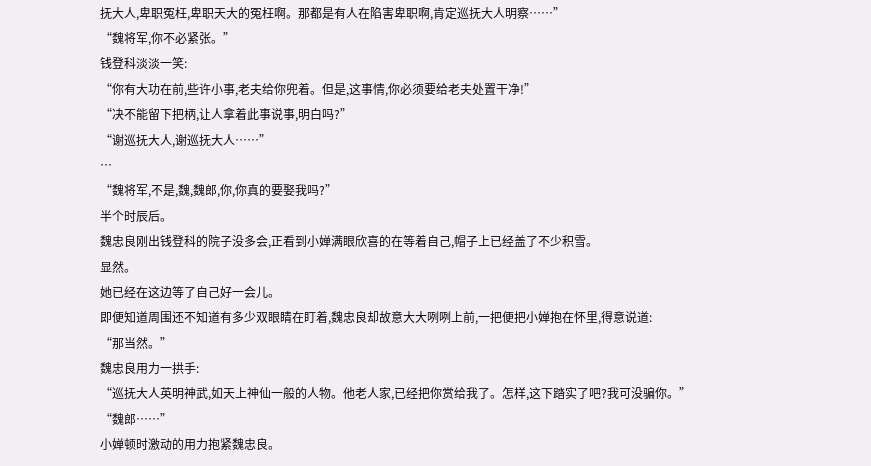抚大人,卑职冤枉,卑职天大的冤枉啊。那都是有人在陷害卑职啊,肯定巡抚大人明察……”
“魏将军,你不必紧张。”
钱登科淡淡一笑:
“你有大功在前,些许小事,老夫给你兜着。但是,这事情,你必须要给老夫处置干净!”
“决不能留下把柄,让人拿着此事说事,明白吗?”
“谢巡抚大人,谢巡抚大人……”
…
“魏将军,不是,魏,魏郎,你,你真的要娶我吗?”
半个时辰后。
魏忠良刚出钱登科的院子没多会,正看到小婵满眼欣喜的在等着自己,帽子上已经盖了不少积雪。
显然。
她已经在这边等了自己好一会儿。
即便知道周围还不知道有多少双眼睛在盯着,魏忠良却故意大大咧咧上前,一把便把小婵抱在怀里,得意说道:
“那当然。”
魏忠良用力一拱手:
“巡抚大人英明神武,如天上神仙一般的人物。他老人家,已经把你赏给我了。怎样,这下踏实了吧?我可没骗你。”
“魏郎……”
小婵顿时激动的用力抱紧魏忠良。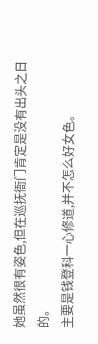她虽然很有姿色,但在巡抚衙门肯定是没有出头之日的。
主要是钱登科一心修道,并不怎么好女色。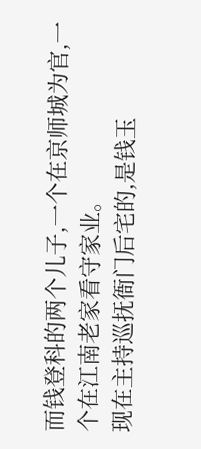而钱登科的两个儿子,一个在京师城为官,一个在江南老家看守家业。
现在主持巡抚衙门后宅的,是钱玉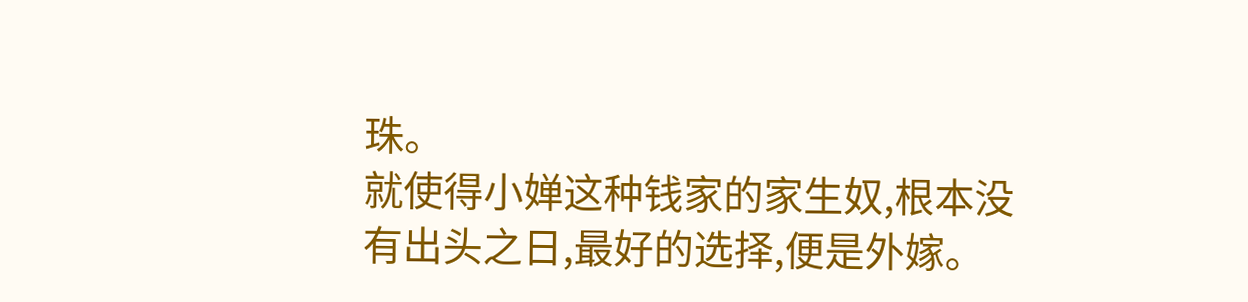珠。
就使得小婵这种钱家的家生奴,根本没有出头之日,最好的选择,便是外嫁。